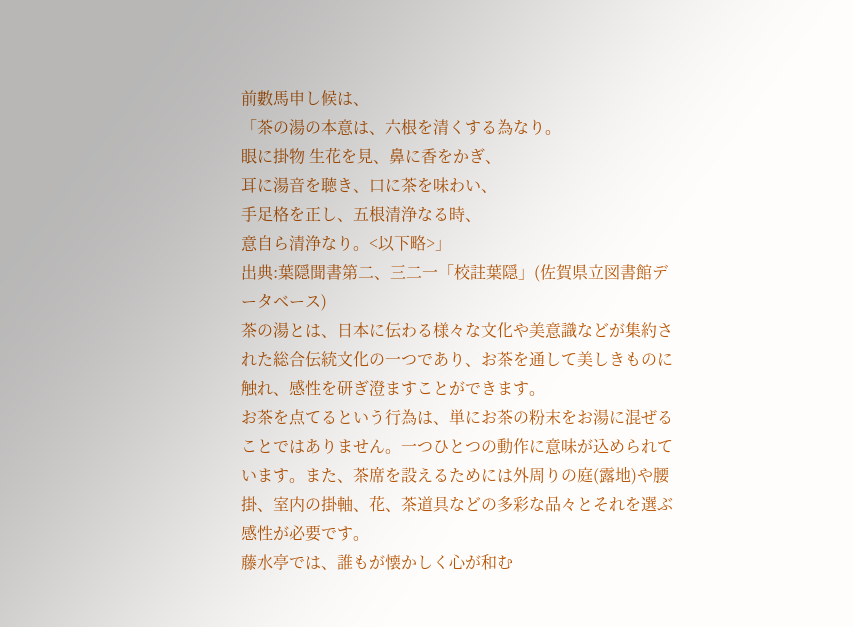前數馬申し候は、
「茶の湯の本意は、六根を清くする為なり。
眼に掛物 生花を見、鼻に香をかぎ、
耳に湯音を聴き、口に茶を味わい、
手足格を正し、五根清浄なる時、
意自ら清浄なり。<以下略>」
出典:葉隠聞書第二、三二一「校註葉隠」(佐賀県立図書館データベース)
茶の湯とは、日本に伝わる様々な文化や美意識などが集約された総合伝統文化の一つであり、お茶を通して美しきものに触れ、感性を研ぎ澄ますことができます。
お茶を点てるという行為は、単にお茶の粉末をお湯に混ぜることではありません。一つひとつの動作に意味が込められています。また、茶席を設えるためには外周りの庭(露地)や腰掛、室内の掛軸、花、茶道具などの多彩な品々とそれを選ぶ感性が必要です。
藤水亭では、誰もが懐かしく心が和む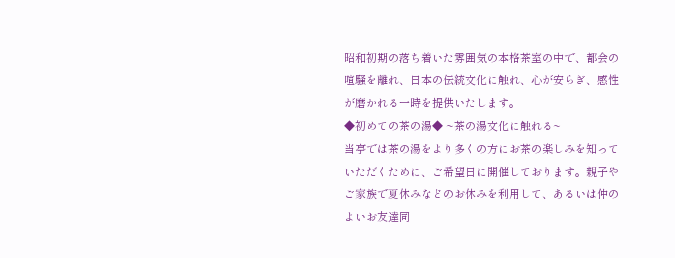昭和初期の落ち着いた雰囲気の本格茶室の中で、都会の喧騒を離れ、日本の伝統文化に触れ、心が安らぎ、感性が磨かれる一時を提供いたします。
◆初めての茶の湯◆ ~茶の湯文化に触れる~
当亭では茶の湯をより多くの方にお茶の楽しみを知っていただくために、ご希望日に開催しております。親子やご家族で夏休みなどのお休みを利用して、あるいは仲のよいお友達同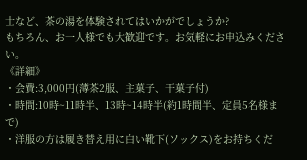士など、茶の湯を体験されてはいかがでしょうか?
もちろん、お一人様でも大歓迎です。お気軽にお申込みください。
《詳細》
・会費:3,000円(薄茶2服、主菓子、干菓子付)
・時間:10時~11時半、13時~14時半(約1時間半、定員5名様まで)
・洋服の方は履き替え用に白い靴下(ソックス)をお持ちくだ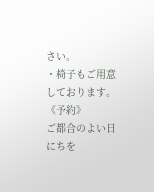さい。
・椅子もご用意しております。
《予約》
ご都合のよい日にちを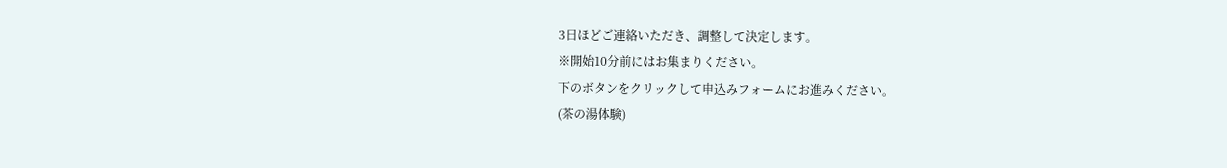3日ほどご連絡いただき、調整して決定します。
※開始10分前にはお集まりください。
下のボタンをクリックして申込みフォームにお進みください。
(茶の湯体験)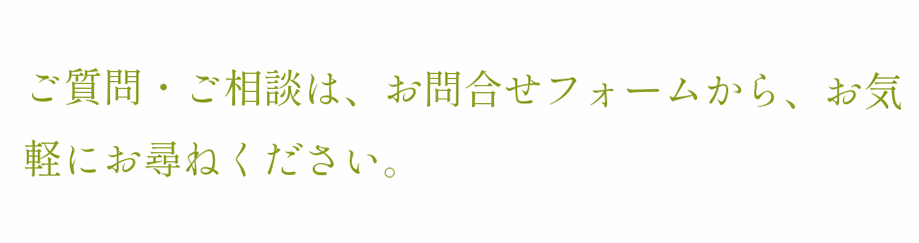ご質問・ご相談は、お問合せフォームから、お気軽にお尋ねください。